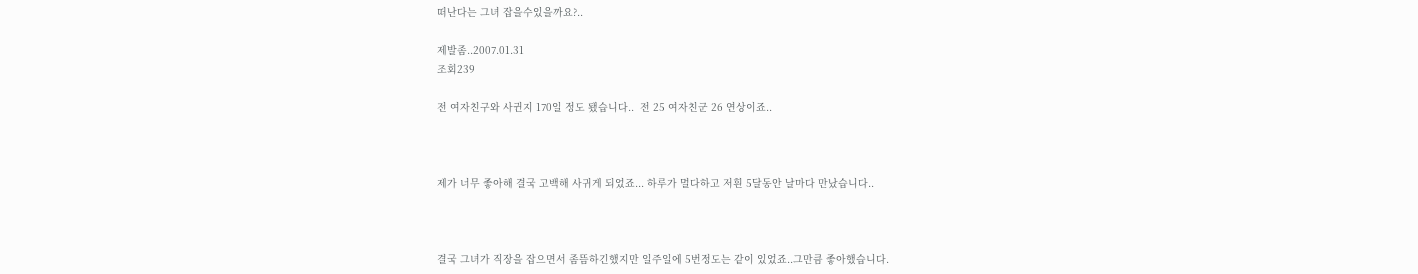떠난다는 그녀 잡을수있을까요?..

제발좀..2007.01.31
조회239

전 여자친구와 사귄지 170일 정도 됐습니다..  전 25 여자친군 26 연상이죠..



제가 너무 좋아해 결국 고백해 사귀게 되었죠... 하루가 멀다하고 저흰 5달동안 날마다 만났습니다..



결국 그녀가 직장을 잡으면서 좀뜸하긴했지만 일주일에 5번정도는 같이 있었죠..그만큼 좋아했습니다.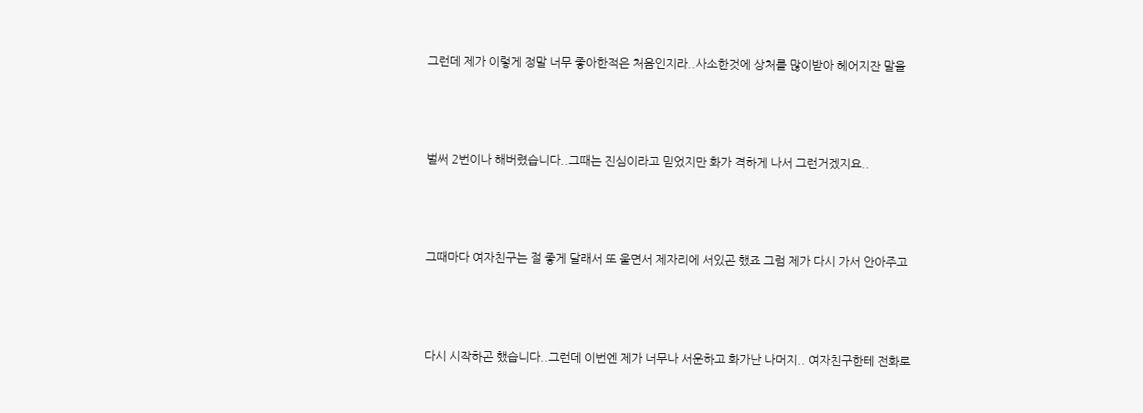그런데 제가 이렇게 정말 너무 좋아한적은 처음인지라..사소한것에 상처를 많이받아 헤어지잔 말을



벌써 2번이나 해버렸습니다..그때는 진심이라고 믿었지만 화가 격하게 나서 그런거겠지요..



그때마다 여자친구는 절 좋게 달래서 또 울면서 제자리에 서있곤 했죠 그럼 제가 다시 가서 안아주고



다시 시작하곤 했습니다..그런데 이번엔 제가 너무나 서운하고 화가난 나머지.. 여자친구한테 전화로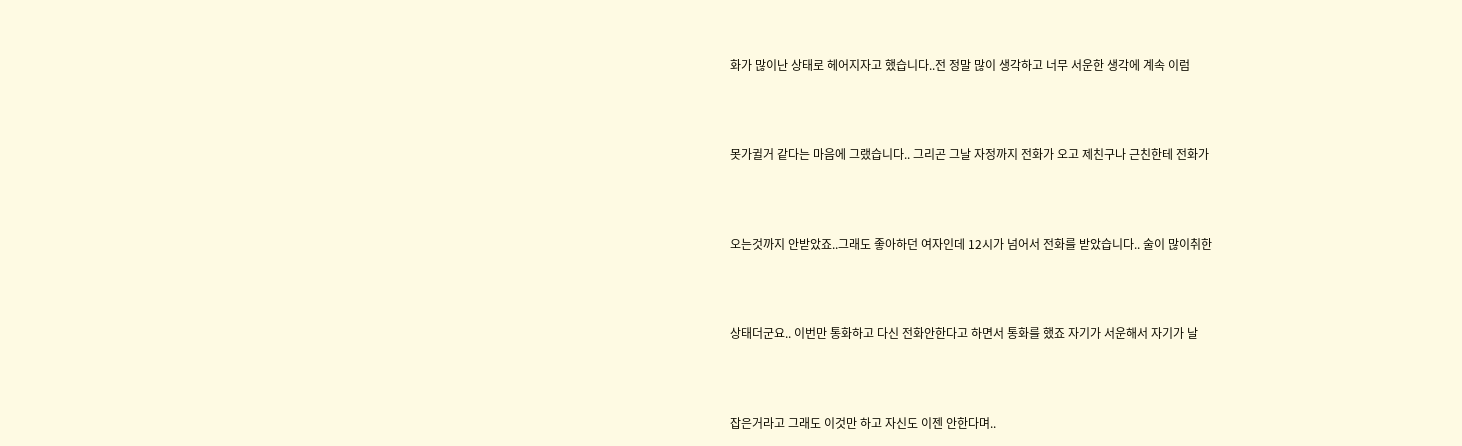화가 많이난 상태로 헤어지자고 했습니다..전 정말 많이 생각하고 너무 서운한 생각에 계속 이럼



못가귈거 같다는 마음에 그랬습니다.. 그리곤 그날 자정까지 전화가 오고 제친구나 근친한테 전화가



오는것까지 안받았죠..그래도 좋아하던 여자인데 12시가 넘어서 전화를 받았습니다.. 술이 많이취한



상태더군요.. 이번만 통화하고 다신 전화안한다고 하면서 통화를 했죠 자기가 서운해서 자기가 날



잡은거라고 그래도 이것만 하고 자신도 이젠 안한다며..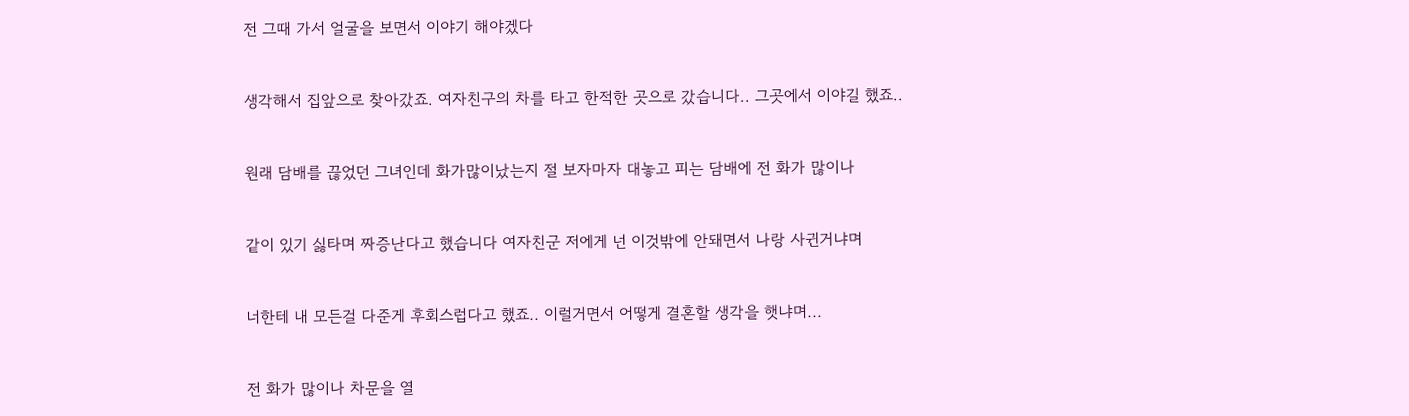전 그때 가서 얼굴을 보면서 이야기 해야겠다



생각해서 집앞으로 찾아갔죠. 여자친구의 차를 타고 한적한 곳으로 갔습니다.. 그곳에서 이야길 했죠..



원래 담배를 끊었던 그녀인데 화가많이났는지 절 보자마자 대놓고 피는 담배에 전 화가 많이나



같이 있기 싫타며 짜증난다고 했습니다 여자친군 저에게 넌 이것밖에 안돼면서 나랑 사귄거냐며



너한테 내 모든걸 다준게 후회스럽다고 했죠.. 이럴거면서 어떻게 결혼할 생각을 햇냐며...



전 화가 많이나 차문을 열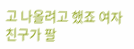고 나올려고 했죠 여자친구가 팔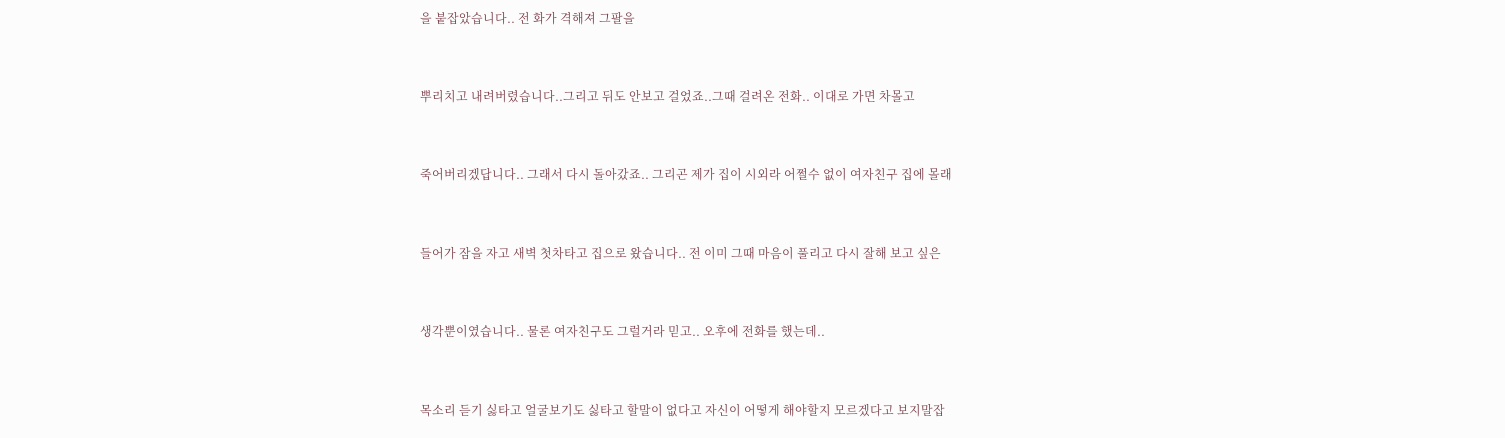을 붙잡았습니다.. 전 화가 격해져 그팔을



뿌리치고 내려버렸습니다..그리고 뒤도 안보고 걸었죠..그때 걸려온 전화.. 이대로 가면 차몰고



죽어버리겠답니다.. 그래서 다시 돌아갔죠.. 그리곤 제가 집이 시외라 어쩔수 없이 여자친구 집에 몰래



들어가 잠을 자고 새벽 첫차타고 집으로 왔습니다.. 전 이미 그때 마음이 풀리고 다시 잘해 보고 싶은



생각뿐이였습니다.. 물론 여자친구도 그럴거라 믿고.. 오후에 전화를 했는데..



목소리 듣기 싫타고 얼굴보기도 싫타고 할말이 없다고 자신이 어떻게 해야할지 모르겠다고 보지말잡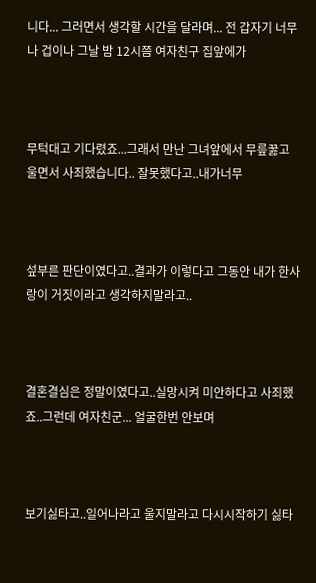니다... 그러면서 생각할 시간을 달라며... 전 갑자기 너무나 겁이나 그날 밤 12시쯤 여자친구 집앞에가



무턱대고 기다렸죠...그래서 만난 그녀앞에서 무릎꿇고 울면서 사죄했습니다.. 잘못했다고..내가너무



섶부른 판단이였다고..결과가 이렇다고 그동안 내가 한사랑이 거짓이라고 생각하지말라고..



결혼결심은 정말이였다고..실망시켜 미안하다고 사죄했죠..그런데 여자친군... 얼굴한번 안보며



보기싫타고..일어나라고 울지말라고 다시시작하기 싫타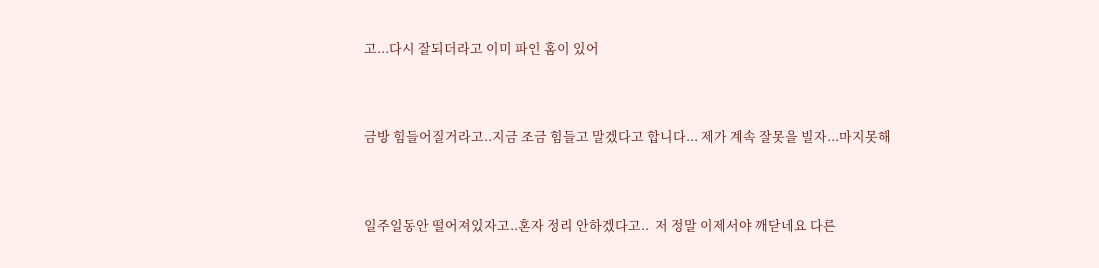고...다시 잘되더라고 이미 파인 홈이 있어



금방 힘들어질거라고..지금 조금 힘들고 말겠다고 합니다... 제가 계속 잘못을 빌자...마지못해



일주일동안 떨어져있자고..혼자 정리 안하겠다고..  저 정말 이제서야 깨닫네요 다른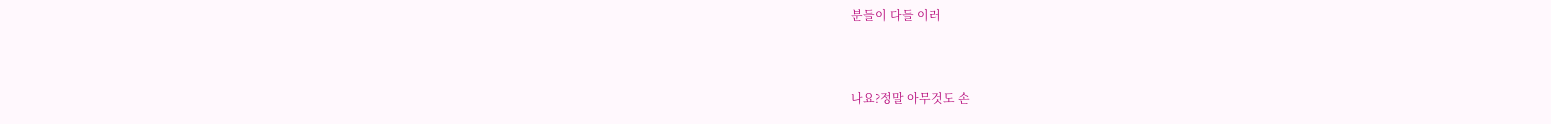분들이 다들 이러



나요?정말 아무것도 손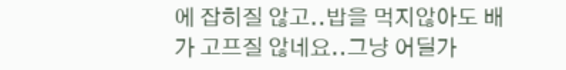에 잡히질 않고..밥을 먹지않아도 배가 고프질 않네요..그냥 어딜가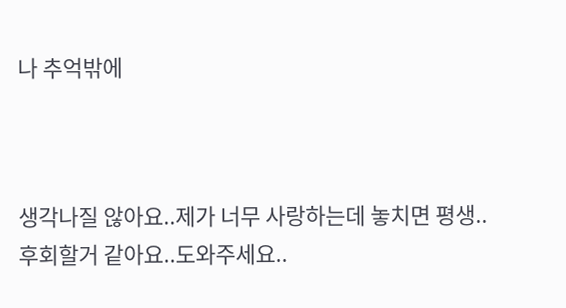나 추억밖에



생각나질 않아요..제가 너무 사랑하는데 놓치면 평생..후회할거 같아요..도와주세요..